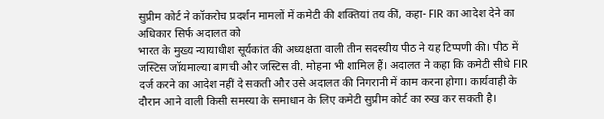सुप्रीम कोर्ट ने कॉकरोच प्रदर्शन मामलों में कमेटी की शक्तियां तय कीं, कहा- FIR का आदेश देने का अधिकार सिर्फ अदालत को
भारत के मुख्य न्यायाधीश सूर्यकांत की अध्यक्षता वाली तीन सदस्यीय पीठ ने यह टिप्पणी की। पीठ में जस्टिस जॉयमाल्या बागची और जस्टिस वी. मोहना भी शामिल हैं। अदालत ने कहा कि कमेटी सीधे FIR दर्ज करने का आदेश नहीं दे सकती और उसे अदालत की निगरानी में काम करना होगा। कार्यवाही के दौरान आने वाली किसी समस्या के समाधान के लिए कमेटी सुप्रीम कोर्ट का रुख कर सकती है।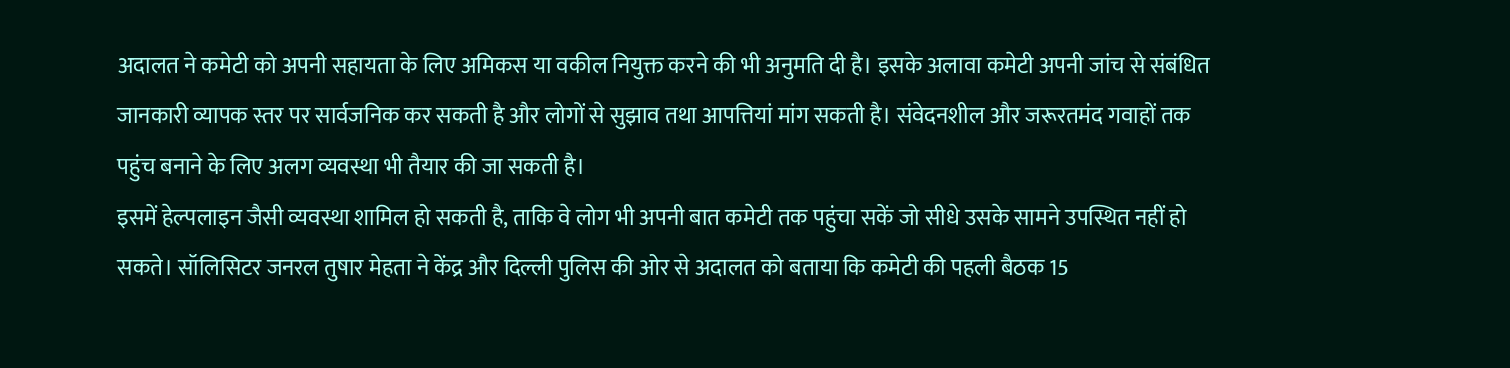अदालत ने कमेटी को अपनी सहायता के लिए अमिकस या वकील नियुक्त करने की भी अनुमति दी है। इसके अलावा कमेटी अपनी जांच से संबंधित जानकारी व्यापक स्तर पर सार्वजनिक कर सकती है और लोगों से सुझाव तथा आपत्तियां मांग सकती है। संवेदनशील और जरूरतमंद गवाहों तक पहुंच बनाने के लिए अलग व्यवस्था भी तैयार की जा सकती है।
इसमें हेल्पलाइन जैसी व्यवस्था शामिल हो सकती है, ताकि वे लोग भी अपनी बात कमेटी तक पहुंचा सकें जो सीधे उसके सामने उपस्थित नहीं हो सकते। सॉलिसिटर जनरल तुषार मेहता ने केंद्र और दिल्ली पुलिस की ओर से अदालत को बताया कि कमेटी की पहली बैठक 15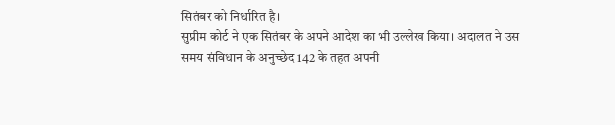सितंबर को निर्धारित है।
सुप्रीम कोर्ट ने एक सितंबर के अपने आदेश का भी उल्लेख किया। अदालत ने उस समय संविधान के अनुच्छेद 142 के तहत अपनी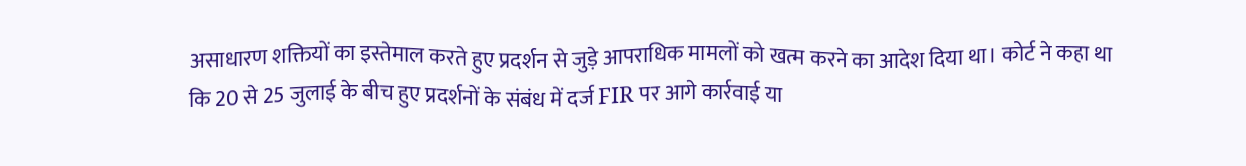असाधारण शक्तियों का इस्तेमाल करते हुए प्रदर्शन से जुड़े आपराधिक मामलों को खत्म करने का आदेश दिया था। कोर्ट ने कहा था कि 20 से 25 जुलाई के बीच हुए प्रदर्शनों के संबंध में दर्ज FIR पर आगे कार्रवाई या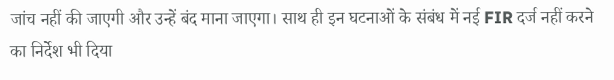जांच नहीं की जाएगी और उन्हें बंद माना जाएगा। साथ ही इन घटनाओं के संबंध में नई FIR दर्ज नहीं करने का निर्देश भी दिया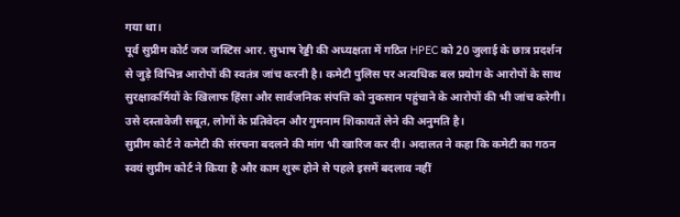गया था।
पूर्व सुप्रीम कोर्ट जज जस्टिस आर. सुभाष रेड्डी की अध्यक्षता में गठित HPEC को 20 जुलाई के छात्र प्रदर्शन से जुड़े विभिन्न आरोपों की स्वतंत्र जांच करनी है। कमेटी पुलिस पर अत्यधिक बल प्रयोग के आरोपों के साथ सुरक्षाकर्मियों के खिलाफ हिंसा और सार्वजनिक संपत्ति को नुकसान पहुंचाने के आरोपों की भी जांच करेगी। उसे दस्तावेजी सबूत, लोगों के प्रतिवेदन और गुमनाम शिकायतें लेने की अनुमति है।
सुप्रीम कोर्ट ने कमेटी की संरचना बदलने की मांग भी खारिज कर दी। अदालत ने कहा कि कमेटी का गठन स्वयं सुप्रीम कोर्ट ने किया है और काम शुरू होने से पहले इसमें बदलाव नहीं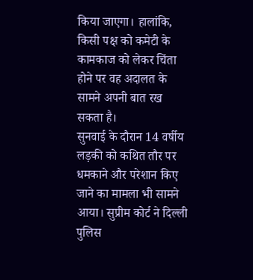किया जाएगा। हालांकि, किसी पक्ष को कमेटी के कामकाज को लेकर चिंता होने पर वह अदालत के सामने अपनी बात रख सकता है।
सुनवाई के दौरान 14 वर्षीय लड़की को कथित तौर पर धमकाने और परेशान किए जाने का मामला भी सामने आया। सुप्रीम कोर्ट ने दिल्ली पुलिस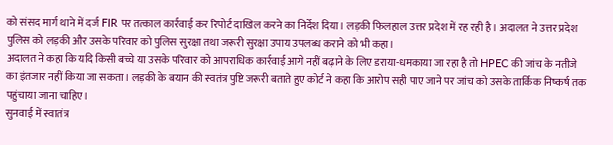को संसद मार्ग थाने में दर्ज FIR पर तत्काल कार्रवाई कर रिपोर्ट दाखिल करने का निर्देश दिया। लड़की फिलहाल उत्तर प्रदेश में रह रही है। अदालत ने उत्तर प्रदेश पुलिस को लड़की और उसके परिवार को पुलिस सुरक्षा तथा जरूरी सुरक्षा उपाय उपलब्ध कराने को भी कहा।
अदालत ने कहा कि यदि किसी बच्चे या उसके परिवार को आपराधिक कार्रवाई आगे नहीं बढ़ाने के लिए डराया-धमकाया जा रहा है तो HPEC की जांच के नतीजे का इंतजार नहीं किया जा सकता। लड़की के बयान की स्वतंत्र पुष्टि जरूरी बताते हुए कोर्ट ने कहा कि आरोप सही पाए जाने पर जांच को उसके तार्किक निष्कर्ष तक पहुंचाया जाना चाहिए।
सुनवाई में स्वातंत्र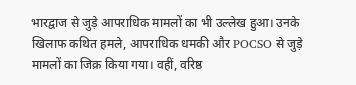भारद्वाज से जुड़े आपराधिक मामलों का भी उल्लेख हुआ। उनके खिलाफ कथित हमले, आपराधिक धमकी और POCSO से जुड़े मामलों का जिक्र किया गया। वहीं, वरिष्ठ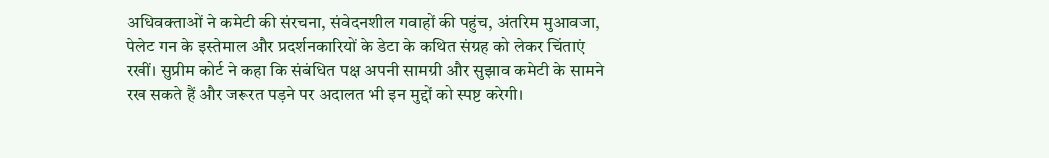अधिवक्ताओं ने कमेटी की संरचना, संवेदनशील गवाहों की पहुंच, अंतरिम मुआवजा, पेलेट गन के इस्तेमाल और प्रदर्शनकारियों के डेटा के कथित संग्रह को लेकर चिंताएं रखीं। सुप्रीम कोर्ट ने कहा कि संबंधित पक्ष अपनी सामग्री और सुझाव कमेटी के सामने रख सकते हैं और जरूरत पड़ने पर अदालत भी इन मुद्दों को स्पष्ट करेगी।